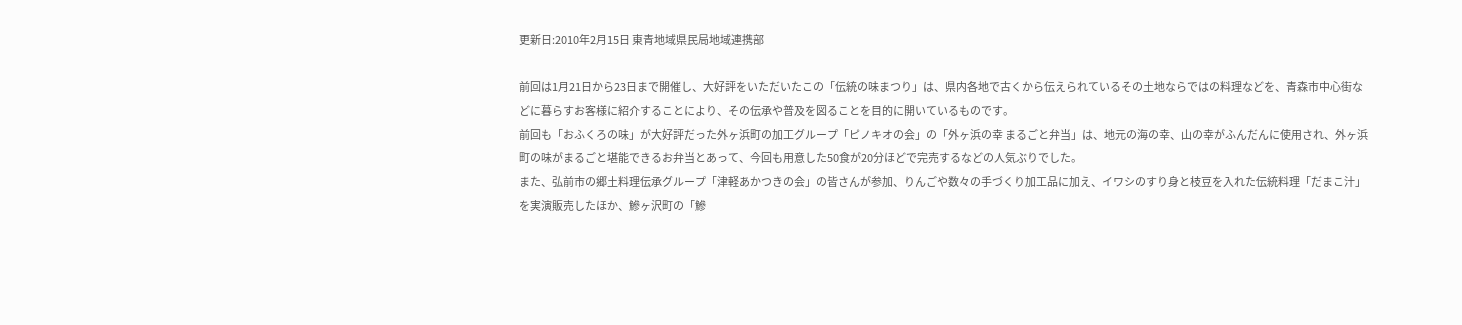更新日:2010年2月15日 東青地域県民局地域連携部

前回は1月21日から23日まで開催し、大好評をいただいたこの「伝統の味まつり」は、県内各地で古くから伝えられているその土地ならではの料理などを、青森市中心街などに暮らすお客様に紹介することにより、その伝承や普及を図ることを目的に開いているものです。
前回も「おふくろの味」が大好評だった外ヶ浜町の加工グループ「ピノキオの会」の「外ヶ浜の幸 まるごと弁当」は、地元の海の幸、山の幸がふんだんに使用され、外ヶ浜町の味がまるごと堪能できるお弁当とあって、今回も用意した50食が20分ほどで完売するなどの人気ぶりでした。
また、弘前市の郷土料理伝承グループ「津軽あかつきの会」の皆さんが参加、りんごや数々の手づくり加工品に加え、イワシのすり身と枝豆を入れた伝統料理「だまこ汁」を実演販売したほか、鰺ヶ沢町の「鰺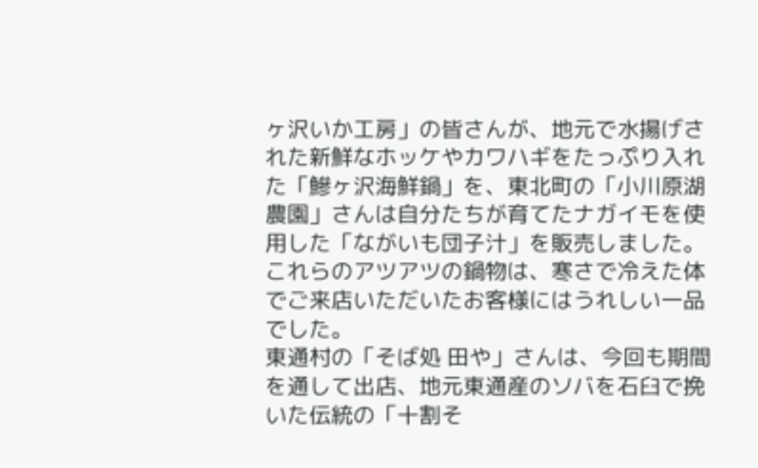ヶ沢いか工房」の皆さんが、地元で水揚げされた新鮮なホッケやカワハギをたっぷり入れた「鰺ヶ沢海鮮鍋」を、東北町の「小川原湖農園」さんは自分たちが育てたナガイモを使用した「ながいも団子汁」を販売しました。これらのアツアツの鍋物は、寒さで冷えた体でご来店いただいたお客様にはうれしい一品でした。
東通村の「そば処 田や」さんは、今回も期間を通して出店、地元東通産のソバを石臼で挽いた伝統の「十割そ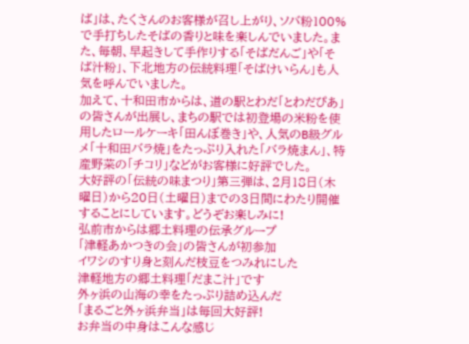ば」は、たくさんのお客様が召し上がり、ソバ粉100%で手打ちしたそばの香りと味を楽しんでいました。また、毎朝、早起きして手作りする「そばだんご」や「そば汁粉」、下北地方の伝統料理「そばけいらん」も人気を呼んでいました。
加えて、十和田市からは、道の駅とわだ「とわだぴあ」の皆さんが出展し、まちの駅では初登場の米粉を使用したロールケーキ「田んぼ巻き」や、人気のB級グルメ「十和田バラ焼」をたっぷり入れた「バラ焼まん」、特産野菜の「チコリ」などがお客様に好評でした。
大好評の「伝統の味まつり」第三弾は、2月18日(木曜日)から20日(土曜日)までの3日間にわたり開催することにしています。どうぞお楽しみに!
弘前市からは郷土料理の伝承グループ
「津軽あかつきの会」の皆さんが初参加
イワシのすり身と刻んだ枝豆をつみれにした
津軽地方の郷土料理「だまこ汁」です
外ヶ浜の山海の幸をたっぷり詰め込んだ
「まるごと外ヶ浜弁当」は毎回大好評!
お弁当の中身はこんな感じ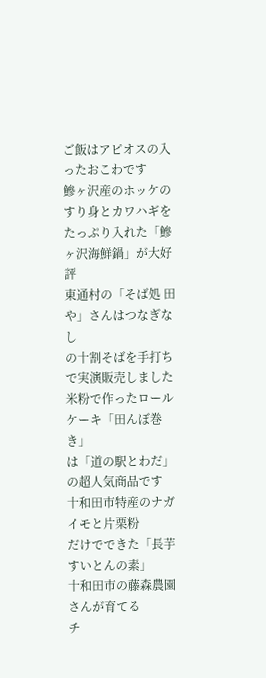ご飯はアピオスの入ったおこわです
鰺ヶ沢産のホッケのすり身とカワハギを
たっぷり入れた「鰺ヶ沢海鮮鍋」が大好評
東通村の「そば処 田や」さんはつなぎなし
の十割そばを手打ちで実演販売しました
米粉で作ったロールケーキ「田んぼ巻き」
は「道の駅とわだ」の超人気商品です
十和田市特産のナガイモと片栗粉
だけでできた「長芋すいとんの素」
十和田市の藤森農園さんが育てる
チ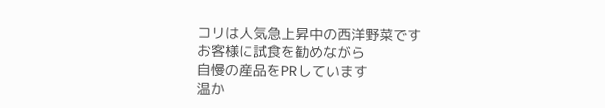コリは人気急上昇中の西洋野菜です
お客様に試食を勧めながら
自慢の産品をPRしています
温か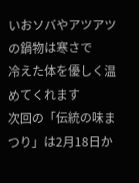いおソバやアツアツの鍋物は寒さで
冷えた体を優しく温めてくれます
次回の「伝統の味まつり」は2月18日か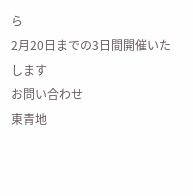ら
2月20日までの3日間開催いたします
お問い合わせ
東青地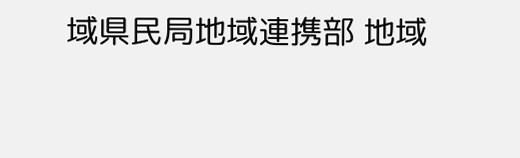域県民局地域連携部 地域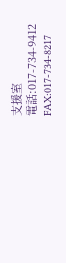支援室
電話:017-734-9412
FAX:017-734-8217